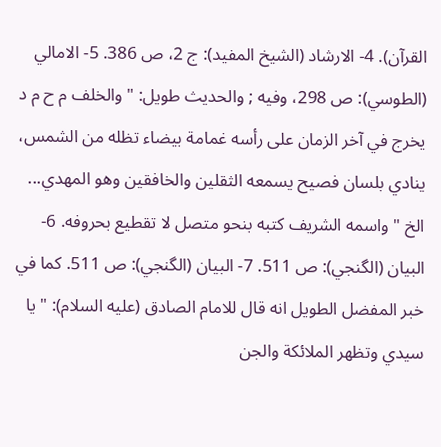القرآن). 4- الارشاد (الشيخ المفيد): ج 2، ص 386. 5- الامالي (الطوسي): ص 298، وفيه ; والحديث طويل: " والخلف م ح م د يخرج في آخر الزمان على رأسه غمامة بيضاء تظله من الشمس، ينادي بلسان فصيح يسمعه الثقلين والخافقين وهو المهدي... الخ " واسمه الشريف كتبه بنحو متصل لا تقطيع بحروفه. 6- البيان (الگنجي): ص 511. 7- البيان (الگنجي): ص 511. كما في خبر المفضل الطويل انه قال للامام الصادق (عليه السلام): " يا سيدي وتظهر الملائكة والجن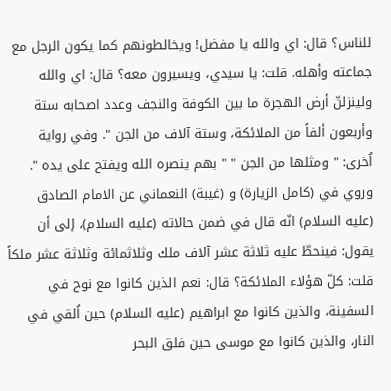للناس؟ قال: اي والله يا مفضل! ويخالطونهم كما يكون الرجل مع جماعته وأهله. قلت: يا سيدي، ويسيرون معه؟ قال: اي والله ولينزلنّ أرض الهجرة ما بين الكوفة والنجف وعدد اصحابه ستة وأربعون ألفاً من الملائكة، وستة آلاف من الجن ". وفي رواية اُخرى: " ومثلها من الجن " " بهم ينصره الله ويفتح على يده ". وروي في (كامل الزيارة) و (غيبة) النعماني عن الامام الصادق (عليه السلام) انّه قال في ضمن حالاته (عليه السلام)، إلى أن يقول: فينحطّ عليه ثلاثة عشر آلاف ملك وثلاثمائة وثلاثة عشر ملكاً قلت: كلّ هؤلاء الملائكة؟ قال: نعم الذين كانوا مع نوح في السفينة، والذين كانوا مع ابراهيم (عليه السلام) حين اُلقي في النار، والذين كانوا مع موسى حين فلق البحر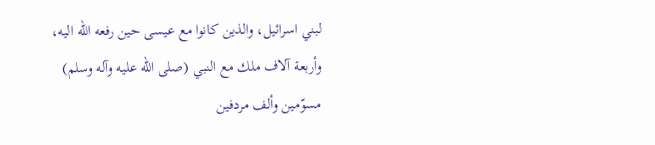لبني اسرائيل، والذين كانوا مع عيسى حين رفعه الله اليه، وأربعة آلاف ملك مع النبي (صلى الله عليه وآله وسلم) مسوّمين وألف مردفين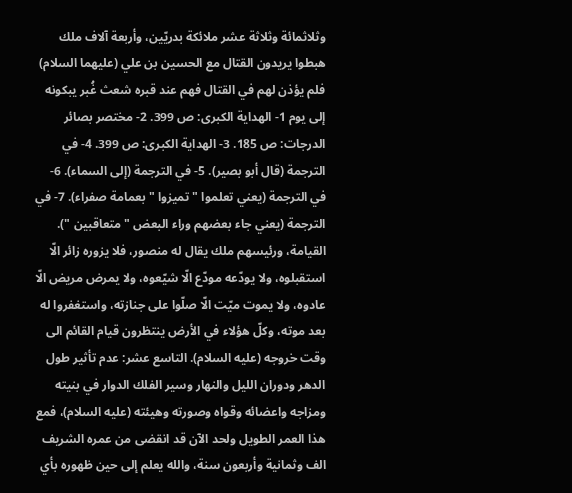وثلاثمائة وثلاثة عشر ملائكة بدريّين، وأربعة آلاف ملك هبطوا يريدون القتال مع الحسين بن علي (عليهما السلام) فلم يؤذن لهم في القتال فهم عند قبره شعث غُبر يبكونه إلى يوم 1- الهداية الكبرى: ص 399. 2- مختصر بصائر الدرجات: ص 185. 3- الهداية الكبرى: ص 399. 4- في الترجمة (قال أبو بصير). 5- في الترجمة (إلى السماء). 6- في الترجمة (يعني تعلموا " تميزوا " بعمامة صفراء). 7- في الترجمة (يعني جاء بعضهم وراء البعض " متعاقبين "). القيامة، ورئيسهم ملك يقال له منصور، فلا يزوره زائر الّا استقبلوه، ولا يودّعه مودّع الّا شيّعوه، ولا يمرض مريض الّا عادوه، ولا يموت ميّت الّا صلّوا على جنازته، واستغفروا له بعد موته، وكلّ هؤلاء في الأرض ينتظرون قيام القائم الى وقت خروجه (عليه السلام). التاسع عشر: عدم تأثير طول الدهر ودوران الليل والنهار وسير الفلك الدوار في بنيته ومزاجه واعضائه وقواه وصورته وهيئته (عليه السلام)، فمع هذا العمر الطويل ولحد الآن قد انقضى من عمره الشريف الف وثمانية وأربعون سنة، والله يعلم إلى حين ظهوره بأي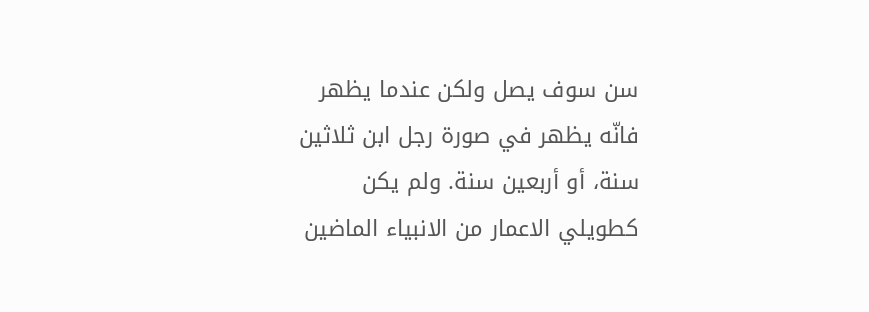سن سوف يصل ولكن عندما يظهر فانّه يظهر في صورة رجل ابن ثلاثين سنة، أو أربعين سنة. ولم يكن كطويلي الاعمار من الانبياء الماضين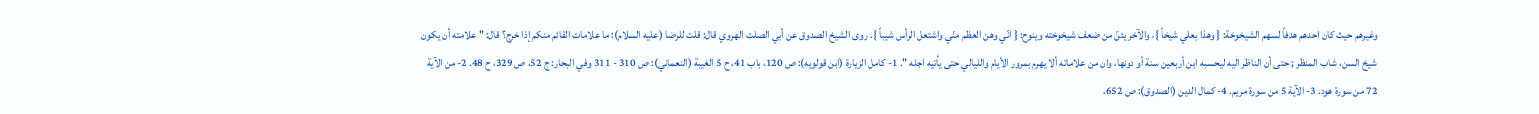وغيرهم حيث كان احدهم هدفاً لسهم الشيخوخة: { وهذا بعلي شيخاً }، والآخر يئنّ من ضعف شيخوخته وينوح: { انّي وهن العظم منّي واشتعل الرأس شيباً }. روى الشيخ الصدوق عن أبي الصلت الهروي قال: قلت للرضا (عليه السلام): ما علامات القائم منكم إذا خرج؟ قال: " علامته أن يكون شيخ السن، شاب المنظر ; حتى أن الناظر اليه ليحسبه ابن أربعين سنة أو دونها، وان من علاماته ألا يهرم بمرور الأيام والليالي حتى يأتيه اجله ". 1- كامل الزيارة (ابن قولويه): ص 120، باب 41، ح 5 الغيبة (النعماني): ص 310 - 311 وفي البحار: ج 52، ص 329، ح 48. 2- من الآية 72 من سورة هود. 3- الآية 5 من سورة مريم. 4- كمال الدين (الصدوق): ص 652،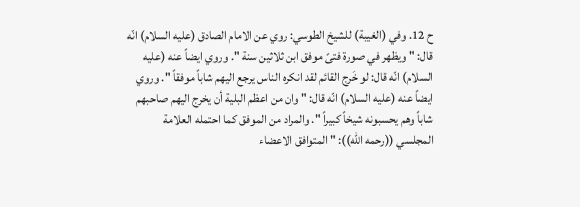ح 12. وفي (الغيبة) للشيخ الطوسي: روي عن الامام الصادق (عليه السلام) انّه قال: " ويظهر في صورة فتىً موفق ابن ثلاثين سنة ". وروي ايضاً عنه (عليه السلام) انّه قال: لو خَرج القائم لقد انكره الناس يرجع اليهم شاباً موفقاً ". وروي ايضاً عنه (عليه السلام) انّه قال: " وان من اعظم البلية أن يخرج اليهم صاحبهم شاباً وهم يحسبونه شيخاً كبيراً ". والمراد من الموفق كما احتمله العلامة المجلسي ((رحمه الله)): " المتوافق الاعضاء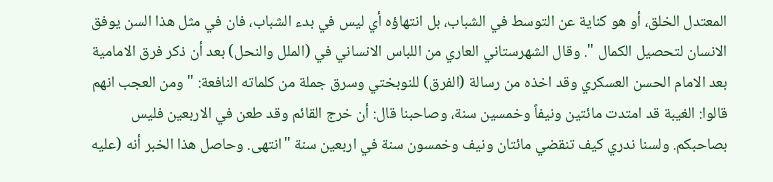المعتدل الخلق، أو هو كناية عن التوسط في الشباب، بل انتهاؤه أي ليس في بدء الشباب، فان في مثل هذا السن يوفق الانسان لتحصيل الكمال ". وقال الشهرستاني العاري من اللباس الانساني في (الملل والنحل) بعد أن ذكر فرق الامامية بعد الامام الحسن العسكري وقد اخذه من رسالة (الفرق) للنوبختي وسرق جملة من كلماته النافعة: " ومن العجب انهم قالوا: الغيبة قد امتدت مائتين ونيفاً وخمسين سنة، وصاحبنا قال: أن خرج القائم وقد طعن في الاربعين فليس بصاحبكم. ولسنا ندري كيف تنقضي مائتان ونيف وخمسون سنة في اربعين سنة "انتهى. وحاصل هذا الخبر أنه (عليه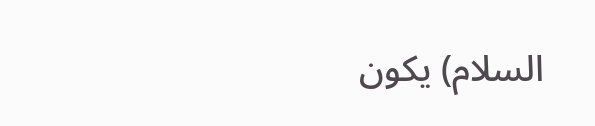السلام) يكون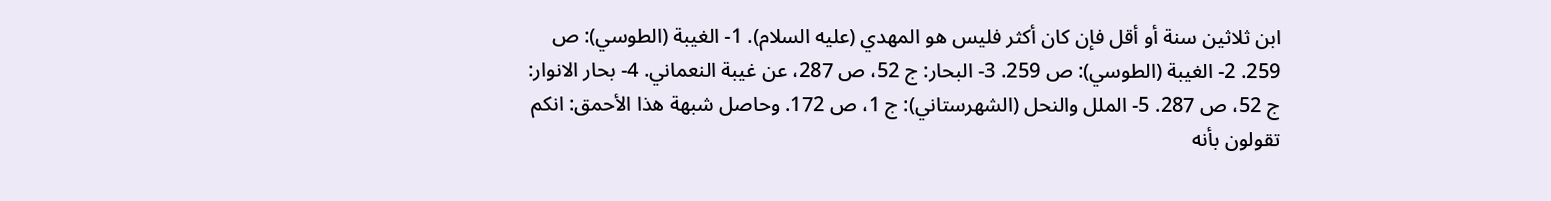ابن ثلاثين سنة أو أقل فإن كان أكثر فليس هو المهدي (عليه السلام). 1- الغيبة (الطوسي): ص 259. 2- الغيبة (الطوسي): ص 259. 3- البحار: ج 52، ص 287، عن غيبة النعماني. 4- بحار الانوار: ج 52، ص 287. 5- الملل والنحل (الشهرستاني): ج 1، ص 172. وحاصل شبهة هذا الأحمق: انكم تقولون بأنه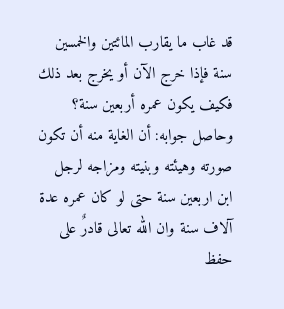قد غاب ما يقارب المائتين والخمسين سنة فإذا خرج الآن أو يخرج بعد ذلك فكيف يكون عمره أربعين سنة؟ وحاصل جوابه: أن الغاية منه أن تكون صورته وهيئته وبنيته ومزاجه لرجل ابن اربعين سنة حتى لو كان عمره عدة آلاف سنة وان الله تعالى قادرٌ على حفظ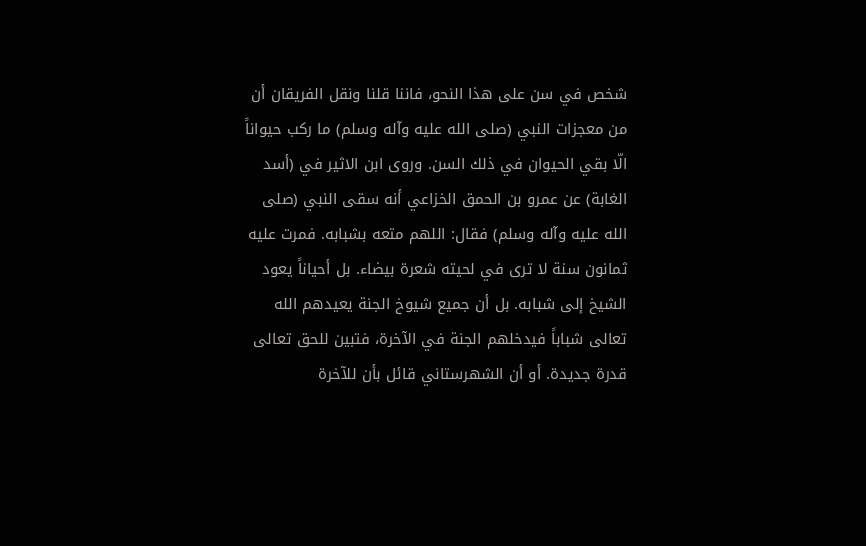شخص في سن على هذا النحو، فاننا قلنا ونقل الفريقان أن من معجزات النبي (صلى الله عليه وآله وسلم) ما ركب حيواناً الّا بقي الحيوان في ذلك السن. وروى ابن الاثير في (أسد الغابة) عن عمرو بن الحمق الخزاعي أنه سقى النبي (صلى الله عليه وآله وسلم) فقال: اللهم متعه بشبابه. فمرت عليه ثمانون سنة لا ترى في لحيته شعرة بيضاء. بل أحياناً يعود الشيخ إلى شبابه. بل أن جميع شيوخ الجنة يعيدهم الله تعالى شباباً فيدخلهم الجنة في الآخرة، فتبين للحق تعالى قدرة جديدة. أو أن الشهرستاني قائل بأن للآخرة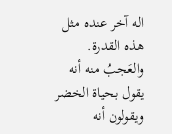اله آخر عنده مثل هذه القدرة. والعَجبُ منه أنه يقول بحياة الخضر ويقولون أنه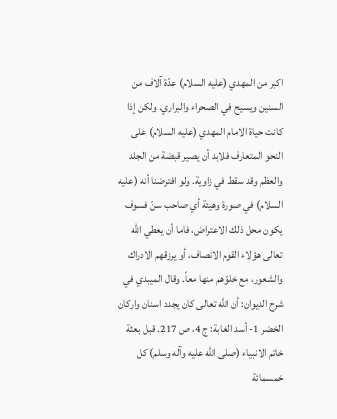اكبر من المهدي (عليه السلام) عدّة آلاف من السنين ويسيح في الصحراء والبراري. ولكن إذا كانت حياة الامام المهدي (عليه السلام) على النحو المتعارف فلابد أن يصير قبضة من الجلد والعظم وقد سقط في زاوية. ولو افترضنا أنه (عليه السلام) في صورة وهيئة أي صاحب سنّ فسوف يكون محل ذلك الاعتراض، فاما أن يعطي الله تعالى هؤلاء القوم الانصاف، أو يرزقهم الادراك والشعور، مع خلوّهم منها معاً. وقال الميبدي في شرح الديوان: أن الله تعالى كان يجدد اسنان واركان الخضر 1- أسد الغابة: ج 4، ص 217. قبل بعثة خاتم الانبياء (صلى الله عليه وآله وسلم) كل خمسمائة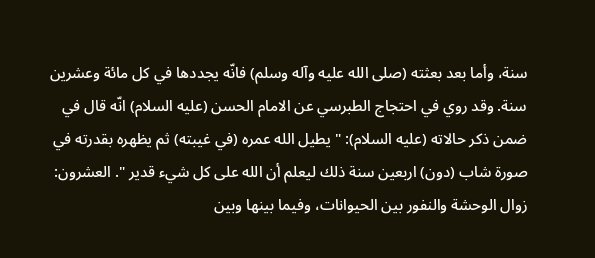سنة، وأما بعد بعثته (صلى الله عليه وآله وسلم) فانّه يجددها في كل مائة وعشرين سنة. وقد روي في احتجاج الطبرسي عن الامام الحسن (عليه السلام) انّه قال في ضمن ذكر حالاته (عليه السلام): " يطيل الله عمره (في غيبته) ثم يظهره بقدرته في صورة شاب (دون) اربعين سنة ذلك ليعلم أن الله على كل شيء قدير ". العشرون: زوال الوحشة والنفور بين الحيوانات، وفيما بينها وبين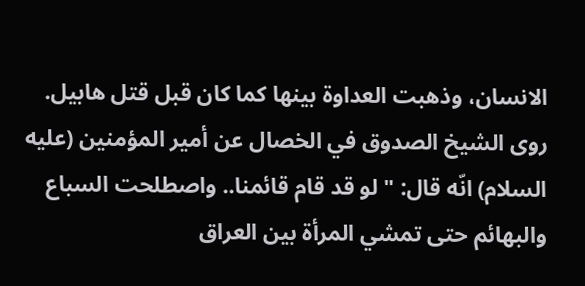الانسان، وذهبت العداوة بينها كما كان قبل قتل هابيل. روى الشيخ الصدوق في الخصال عن أمير المؤمنين (عليه السلام) انّه قال: " لو قد قام قائمنا.. واصطلحت السباع والبهائم حتى تمشي المرأة بين العراق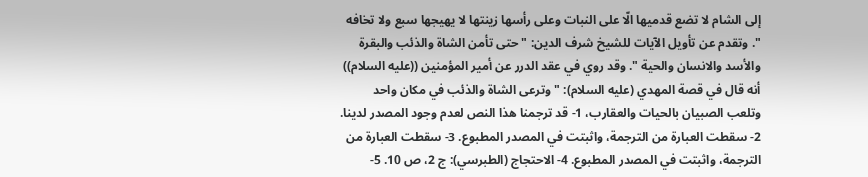إلى الشام لا تضع قدميها الّا على النبات وعلى رأسها زينتها لا يهيجها سبع ولا تخافه ". وتقدم عن تأويل الآيات للشيخ شرف الدين: " حتى تأمن الشاة والذئب والبقرة والأسد والانسان والحية ". وقد روي في عقد الدرر عن أمير المؤمنين ((عليه السلام)) أنه قال في قصة المهدي (عليه السلام): " وترعى الشاة والذئب في مكان واحد وتلعب الصبيان بالحيات والعقارب، 1- قد ترجمنا هذا النص لعدم وجود المصدر لدينا. 2- سقطت العبارة من الترجمة، واثبتت في المصدر المطبوع. 3- سقطت العبارة من الترجمة، واثبتت في المصدر المطبوع. 4- الاحتجاج (الطبرسي): ج 2، ص 10. 5-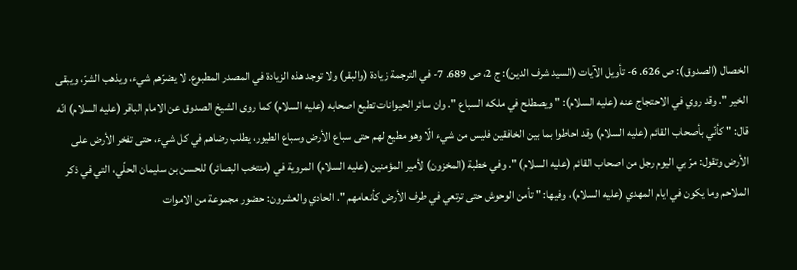الخصال (الصدوق): ص 626. 6- تأويل الآيات (السيد شرف الدين): ج 2، ص 689. 7- في الترجمة زيادة (والبقر) ولا توجد هذه الزيادة في المصدر المطبوع. لا يضرّهم شيء، ويذهب الشرّ، ويبقى الخير ". وقد روي في الاحتجاج عنه (عليه السلام): " ويصطلح في ملكه السباع ". وان سائر الحيوانات تطيع اصحابه (عليه السلام) كما روى الشيخ الصدوق عن الامام الباقر (عليه السلام) انّه قال: " كأنّي بأصحاب القائم (عليه السلام) وقد احاطوا بما بين الخافقين فليس من شيء الّا وهو مطيع لهم حتى سباع الأرض وسباع الطيور، يطلب رضاهم في كل شيء، حتى تفخر الأرض على الأرض وتقول: مرّ بي اليوم رجل من اصحاب القائم (عليه السلام) ". وفي خطبة (المخزون) لأمير المؤمنين (عليه السلام) المروية في (منتخب البصائر) للحسن بن سليمان الحلّي، التي في ذكر الملاحم وما يكون في ايام المهدي (عليه السلام)، وفيها: " تأمن الوحوش حتى ترتعي في طرف الأرض كأنعامهم ". الحادي والعشرون: حضور مجموعة من الاموات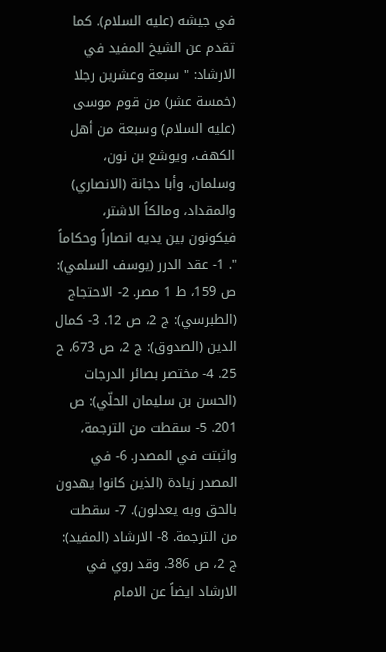في جيشه (عليه السلام). كما تقدم عن الشيخ المفيد في الارشاد: " سبعة وعشرين رجلا (خمسة عشر) من قوم موسى (عليه السلام) وسبعة من أهل الكهف، ويوشع بن نون، وسلمان، وأبا دجانة (الانصاري) والمقداد، ومالكاً الاشتر، فيكونون بين يديه انصاراً وحكاماً ". 1- عقد الدرر (يوسف السلمي): ص 159، ط 1 مصر. 2- الاحتجاج (الطبرسي): ج 2، ص 12. 3- كمال الدين (الصدوق): ج 2، ص 673، ح 25. 4- مختصر بصائر الدرجات (الحسن بن سليمان الحلّي): ص 201. 5- سقطت من الترجمة، واثبتت في المصدر. 6- في المصدر زيادة (الذين كانوا يهدون بالحق وبه يعدلون). 7- سقطت من الترجمة. 8- الارشاد (المفيد): ج 2، ص 386. وقد روي في الارشاد ايضاً عن الامام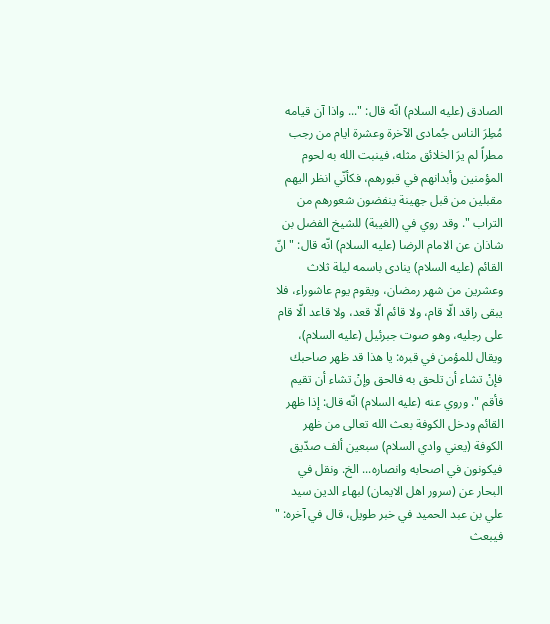الصادق (عليه السلام) انّه قال: "... واذا آن قيامه مُطِرَ الناس جُمادى الآخرة وعشرة ايام من رجب مطراً لم يرَ الخلائق مثله، فينبت الله به لحوم المؤمنين وأبدانهم في قبورهم، فكأنّي انظر اليهم مقبلين من قبل جهينة ينفضون شعورهم من التراب ". وقد روي في (الغيبة) للشيخ الفضل بن شاذان عن الامام الرضا (عليه السلام) انّه قال: " انّ القائم (عليه السلام) ينادى باسمه ليلة ثلاث وعشرين من شهر رمضان، ويقوم يوم عاشوراء، فلا يبقى راقد الّا قام، ولا قائم الّا قعد، ولا قاعد الّا قام على رجليه، وهو صوت جبرئيل (عليه السلام)، ويقال للمؤمن في قبره: يا هذا قد ظهر صاحبك فإنْ تشاء أن تلحق به فالحق وإنْ تشاء أن تقيم فأقم ". وروي عنه (عليه السلام) انّه قال: إذا ظهر القائم ودخل الكوفة بعث الله تعالى من ظهر الكوفة (يعني وادي السلام) سبعين ألف صدّيق فيكونون في اصحابه وانصاره... الخ. ونقل في البحار عن (سرور اهل الايمان) لبهاء الدين سيد علي بن عبد الحميد في خبر طويل، قال في آخره: " فيبعث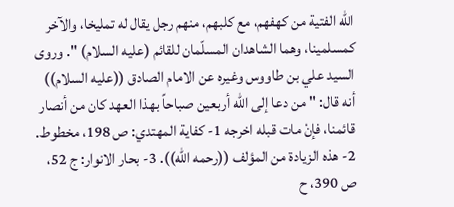الله الفتية من كهفهم، مع كلبهم، منهم رجل يقال له تمليخا، والآخر كمسلمينا، وهما الشاهدان المسلّمان للقائم (عليه السلام) ". وروى السيد علي بن طاووس وغيره عن الامام الصادق ((عليه السلام)) أنه قال: " من دعا إلى الله أربعين صباحاً بهذا العهد كان من أنصار قائمنا، فإنْ مات قبله اخرجه 1- كفاية المهتدي: ص 198، مخطوط. 2- هذه الزيادة من المؤلف ((رحمه الله)). 3- بحار الانوار: ج 52، ص 390، ح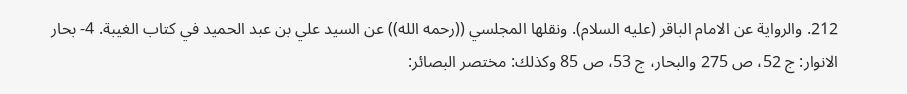212. والرواية عن الامام الباقر (عليه السلام). ونقلها المجلسي ((رحمه الله)) عن السيد علي بن عبد الحميد في كتاب الغيبة. 4- بحار الانوار: ج 52، ص 275 والبحار، ج 53، ص 85 وكذلك: مختصر البصائر: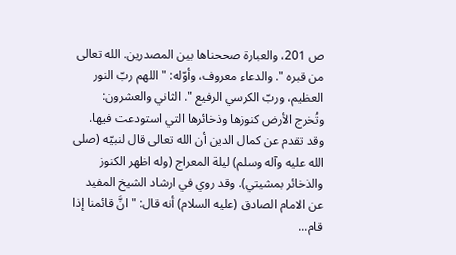ص 201، والعبارة صححناها بين المصدرين. الله تعالى من قبره ". والدعاء معروف، وأوّله: " اللهم ربّ النور العظيم، وربّ الكرسي الرفيع ". الثاني والعشرون: وتُخرج الأرض كنوزها وذخائرها التي استودعت فيها. وقد تقدم عن كمال الدين أن الله تعالى قال لنبيّه (صلى الله عليه وآله وسلم) ليلة المعراج (وله اظهر الكنوز والذخائر بمشيتي). وقد روي في ارشاد الشيخ المفيد عن الامام الصادق (عليه السلام) أنه قال: " انَّ قائمنا إذا قام...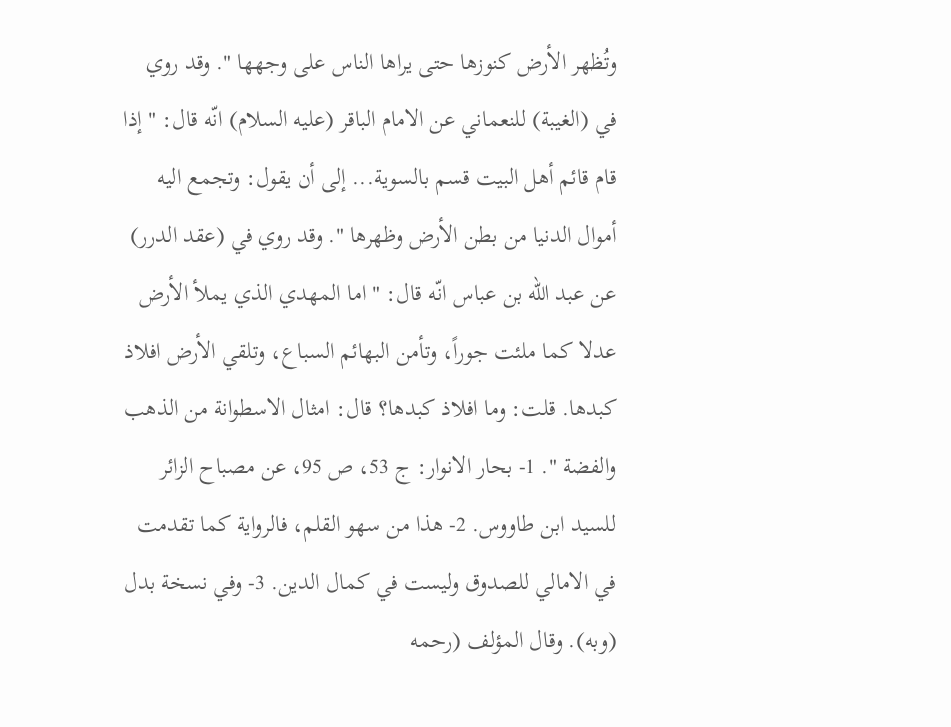وتُظهر الأرض كنوزها حتى يراها الناس على وجهها ". وقد روي في (الغيبة) للنعماني عن الامام الباقر (عليه السلام) انّه قال: " إذا قام قائم أهل البيت قسم بالسوية... إلى أن يقول: وتجمع اليه أموال الدنيا من بطن الأرض وظهرها ". وقد روي في (عقد الدرر) عن عبد الله بن عباس انّه قال: " اما المهدي الذي يملأ الأرض عدلا كما ملئت جوراً، وتأمن البهائم السباع، وتلقي الأرض افلاذ كبدها. قلت: وما افلاذ كبدها؟ قال: امثال الاسطوانة من الذهب والفضة ". 1- بحار الانوار: ج 53، ص 95، عن مصباح الزائر للسيد ابن طاووس. 2- هذا من سهو القلم، فالرواية كما تقدمت في الامالي للصدوق وليست في كمال الدين. 3- وفي نسخة بدل (وبه). وقال المؤلف (رحمه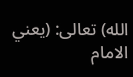الله) تعالى: (يعني الامام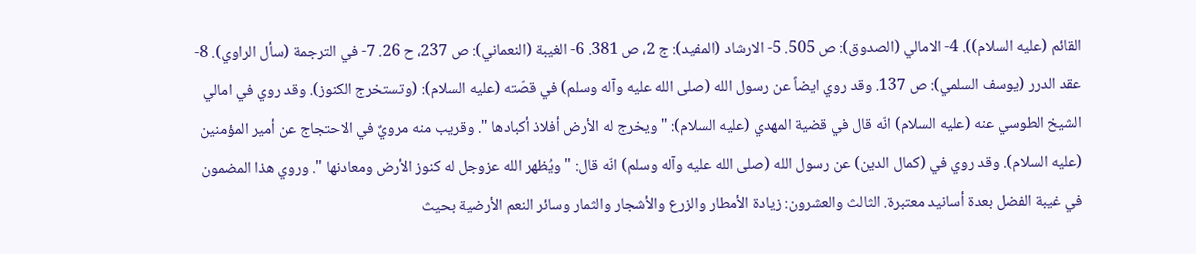القائم (عليه السلام)). 4- الامالي (الصدوق): ص 505. 5- الارشاد (المفيد): ج 2، ص 381. 6- الغيبة (النعماني): ص 237، ح 26. 7- في الترجمة (سأل الراوي). 8- عقد الدرر (يوسف السلمي): ص 137. وقد روي ايضاً عن رسول الله (صلى الله عليه وآله وسلم) في قصّته (عليه السلام): (وتستخرج الكنوز). وقد روي في امالي الشيخ الطوسي عنه (عليه السلام) انّه قال في قضية المهدي (عليه السلام): " ويخرج له الأرض أفلاذ أكبادها ". وقريب منه مرويٌ في الاحتجاج عن أمير المؤمنين (عليه السلام). وقد روي في (كمال الدين) عن رسول الله (صلى الله عليه وآله وسلم) انّه قال: " ويُظهر الله عزوجل له كنوز الأرض ومعادنها ". وروي هذا المضمون في غيبة الفضل بعدة أسانيد معتبرة. الثالث والعشرون: زيادة الأمطار والزرع والأشجار والثمار وسائر النعم الأرضية بحيث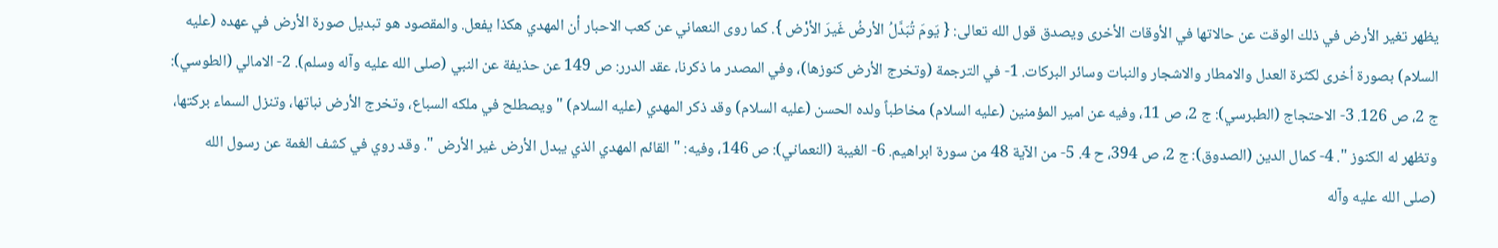يظهر تغير الأرض في ذلك الوقت عن حالاتها في الأوقات الأخرى ويصدق قول الله تعالى: { يَومَ تُبَدَّلُ الأرضُ غَيرَ الأرْض }. كما روى النعماني عن كعب الاحبار أن المهدي هكذا يفعل. والمقصود هو تبديل صورة الأرض في عهده (عليه السلام) بصورة اُخرى لكثرة العدل والامطار والاشجار والنبات وسائر البركات. 1- في الترجمة (وتخرج الأرض كنوزها)، وفي المصدر ما ذكرنا، عقد الدرر: ص 149 عن حذيفة عن النبي (صلى الله عليه وآله وسلم). 2- الامالي (الطوسي): ج 2، ص 126. 3- الاحتجاج (الطبرسي): ج 2، ص 11، وفيه عن امير المؤمنين (عليه السلام) مخاطباً ولده الحسن (عليه السلام) وقد ذكر المهدي (عليه السلام) " ويصطلح في ملكه السباع، وتخرج الأرض نباتها، وتنزل السماء بركتها، وتظهر له الكنوز ". 4- كمال الدين (الصدوق): ج 2، ص 394، ح 4. 5- من الآية 48 من سورة ابراهيم. 6- الغيبة (النعماني): ص 146، وفيه: " القائم المهدي الذي يبدل الأرض غير الأرض ". وقد روي في كشف الغمة عن رسول الله (صلى الله عليه وآله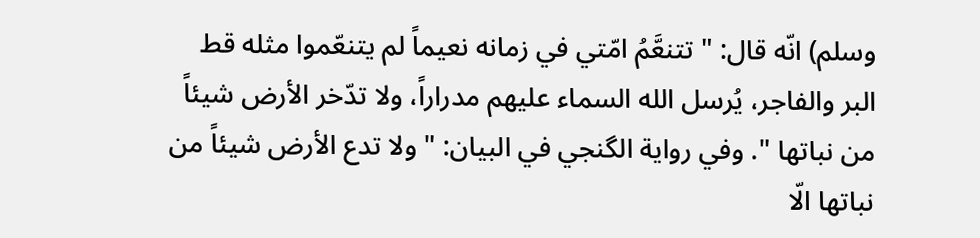وسلم) انّه قال: " تتنعَّمُ امّتي في زمانه نعيماً لم يتنعّموا مثله قط البر والفاجر، يُرسل الله السماء عليهم مدراراً، ولا تدّخر الأرض شيئاً من نباتها ". وفي رواية الگنجي في البيان: " ولا تدع الأرض شيئاً من نباتها الّا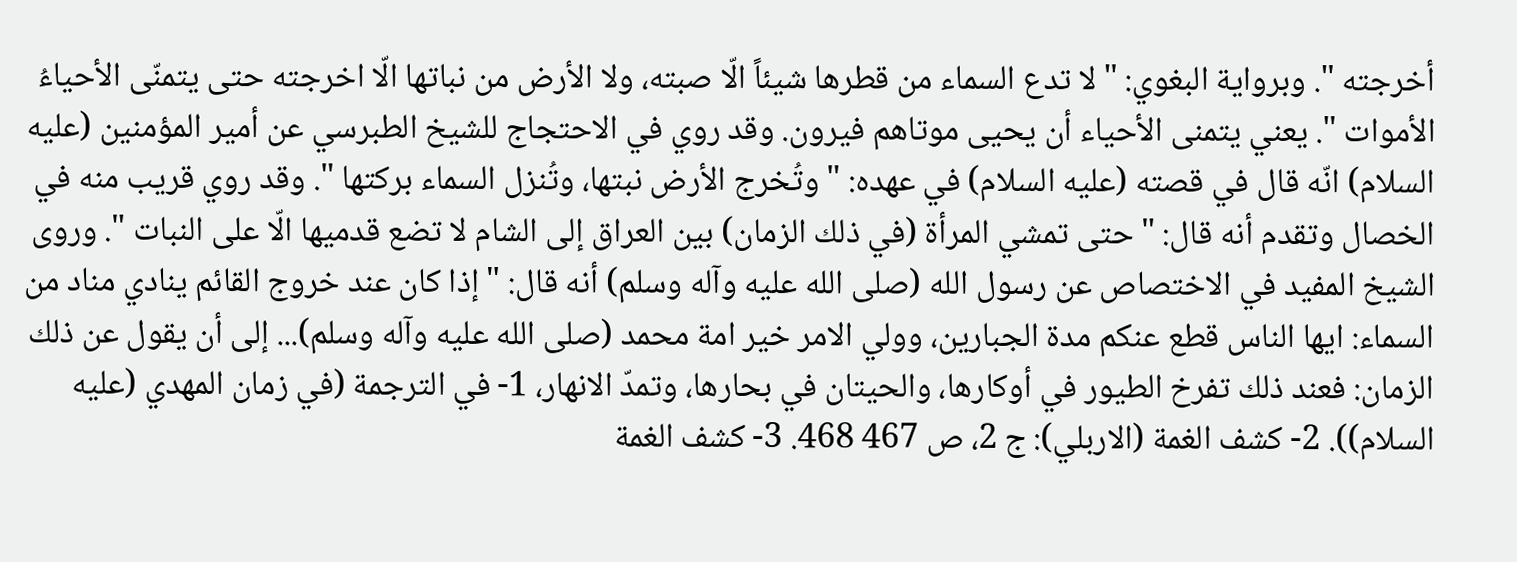أخرجته ". وبرواية البغوي: " لا تدع السماء من قطرها شيئاً الّا صبته، ولا الأرض من نباتها الّا اخرجته حتى يتمنّى الأحياءُ الأموات ". يعني يتمنى الأحياء أن يحيى موتاهم فيرون. وقد روي في الاحتجاج للشيخ الطبرسي عن أمير المؤمنين (عليه السلام) انّه قال في قصته (عليه السلام) في عهده: " وتُخرج الأرض نبتها، وتُنزل السماء بركتها ". وقد روي قريب منه في الخصال وتقدم أنه قال: " حتى تمشي المرأة (في ذلك الزمان) بين العراق إلى الشام لا تضع قدميها الّا على النبات ". وروى الشيخ المفيد في الاختصاص عن رسول الله (صلى الله عليه وآله وسلم) أنه قال: " إذا كان عند خروج القائم ينادي مناد من السماء: ايها الناس قطع عنكم مدة الجبارين، وولي الامر خير امة محمد (صلى الله عليه وآله وسلم)... إلى أن يقول عن ذلك الزمان: فعند ذلك تفرخ الطيور في أوكارها، والحيتان في بحارها، وتمدّ الانهار، 1- في الترجمة (في زمان المهدي (عليه السلام)). 2- كشف الغمة (الاربلي): ج 2، ص 467 468. 3- كشف الغمة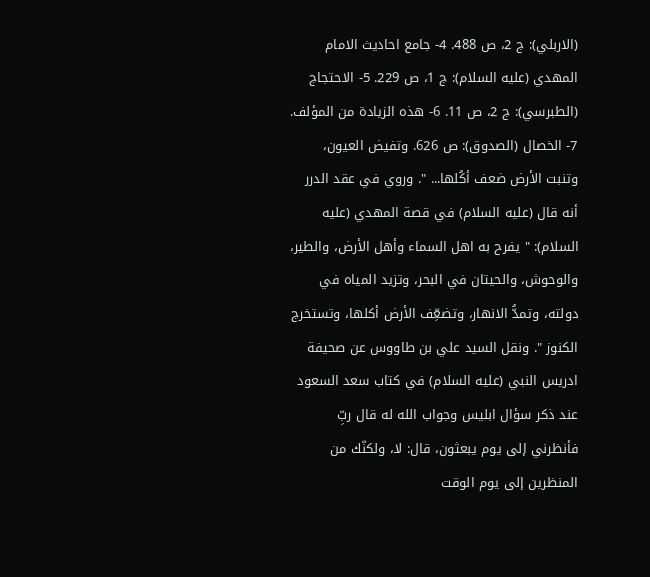(الاربلي): ج 2، ص 488. 4- جامع احاديث الامام المهدي (عليه السلام): ج 1، ص 229. 5- الاحتجاج (الطبرسي): ج 2، ص 11. 6- هذه الزيادة من المؤلف. 7- الخصال (الصدوق): ص 626. وتفيض العيون، وتنبت الأرض ضعف أكُلها... ". وروي في عقد الدرر أنه قال (عليه السلام) في قصة المهدي (عليه السلام): " يفرح به اهل السماء وأهل الأرض، والطير، والوحوش، والحيتان في البحر، وتزيد المياه في دولته، وتمدُّ الانهار، وتضعِّف الأرض أكلها، وتستخرج الكنوز ". ونقل السيد علي بن طاووس عن صحيفة ادريس النبي (عليه السلام) في كتاب سعد السعود عند ذكر سؤال ابليس وجواب الله له قال ربِّ فأنظرني إلى يوم يبعثون، قال: لا، ولكنّك من المنظرين إلى يوم الوقت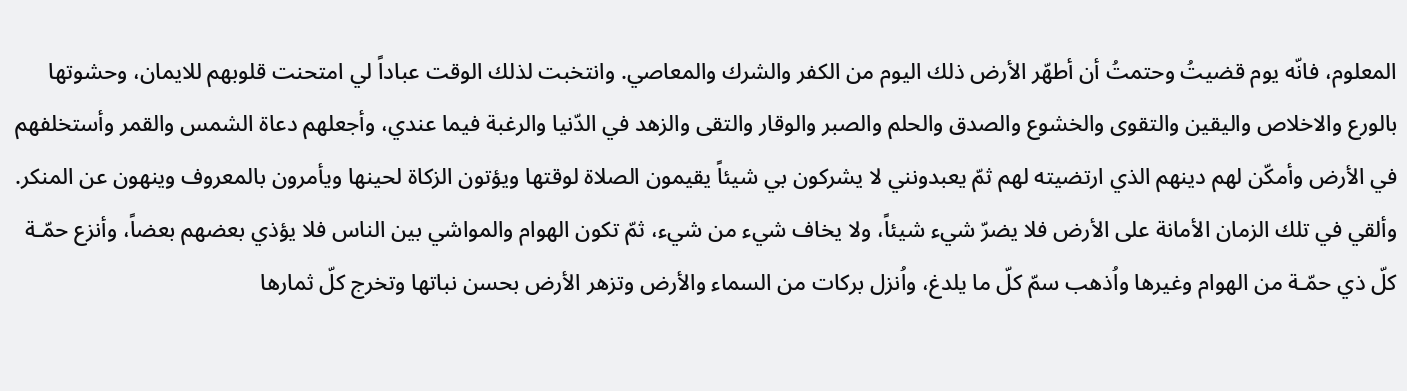المعلوم، فانّه يوم قضيتُ وحتمتُ أن أطهّر الأرض ذلك اليوم من الكفر والشرك والمعاصي. وانتخبت لذلك الوقت عباداً لي امتحنت قلوبهم للايمان، وحشوتها بالورع والاخلاص واليقين والتقوى والخشوع والصدق والحلم والصبر والوقار والتقى والزهد في الدّنيا والرغبة فيما عندي، وأجعلهم دعاة الشمس والقمر وأستخلفهم في الأرض وأمكّن لهم دينهم الذي ارتضيته لهم ثمّ يعبدونني لا يشركون بي شيئاً يقيمون الصلاة لوقتها ويؤتون الزكاة لحينها ويأمرون بالمعروف وينهون عن المنكر. وألقي في تلك الزمان الأمانة على الأرض فلا يضرّ شيء شيئاً، ولا يخاف شيء من شيء، ثمّ تكون الهوام والمواشي بين الناس فلا يؤذي بعضهم بعضاً، وأنزع حمّـة كلّ ذي حمّـة من الهوام وغيرها واُذهب سمّ كلّ ما يلدغ، واُنزل بركات من السماء والأرض وتزهر الأرض بحسن نباتها وتخرج كلّ ثمارها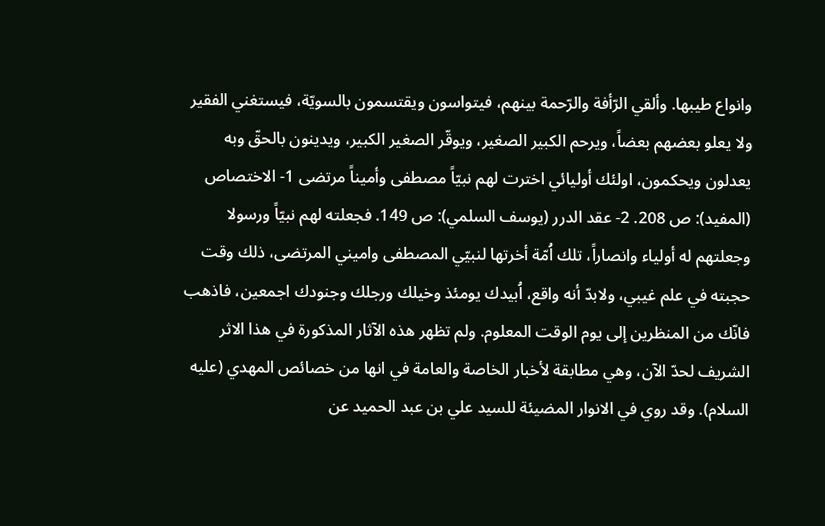وانواع طيبها. وألقي الرّأفة والرّحمة بينهم، فيتواسون ويقتسمون بالسويّة، فيستغني الفقير ولا يعلو بعضهم بعضاً، ويرحم الكبير الصغير، ويوقّر الصغير الكبير، ويدينون بالحقّ وبه يعدلون ويحكمون، اولئك أوليائي اخترت لهم نبيّاً مصطفى وأميناً مرتضى 1- الاختصاص (المفيد): ص 208. 2- عقد الدرر (يوسف السلمي): ص 149. فجعلته لهم نبيّاً ورسولا وجعلتهم له أولياء وانصاراً، تلك اُمّة أخرتها لنبيّي المصطفى واميني المرتضى، ذلك وقت حجبته في علم غيبي، ولابدّ أنه واقع، اُبيدك يومئذ وخيلك ورجلك وجنودك اجمعين، فاذهب فانّك من المنظرين إلى يوم الوقت المعلوم. ولم تظهر هذه الآثار المذكورة في هذا الاثر الشريف لحدّ الآن، وهي مطابقة لأخبار الخاصة والعامة في انها من خصائص المهدي (عليه السلام). وقد روي في الانوار المضيئة للسيد علي بن عبد الحميد عن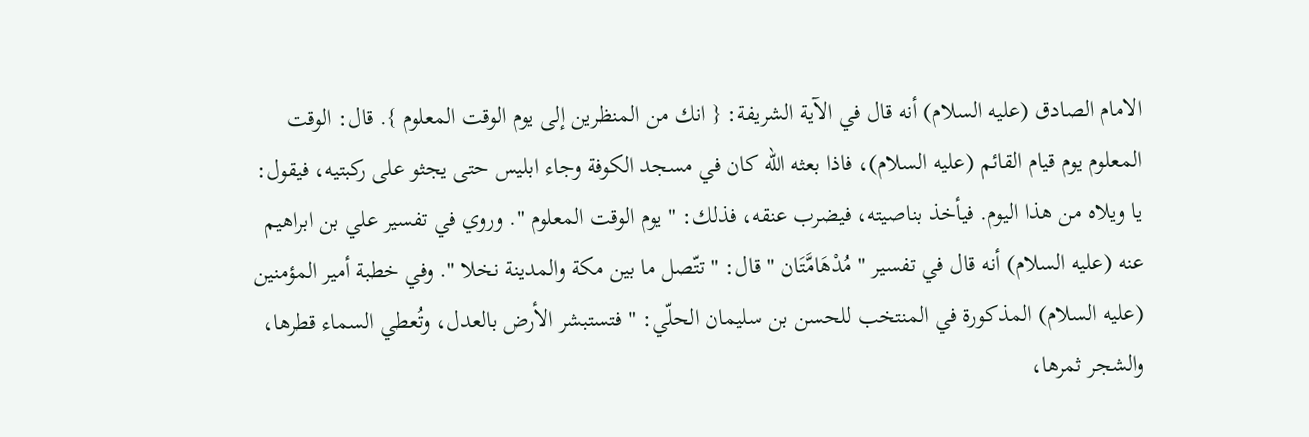الامام الصادق (عليه السلام) أنه قال في الآية الشريفة: { انك من المنظرين إلى يوم الوقت المعلوم }. قال: الوقت المعلوم يوم قيام القائم (عليه السلام)، فاذا بعثه الله كان في مسجد الكوفة وجاء ابليس حتى يجثو على ركبتيه، فيقول: يا ويلاه من هذا اليوم. فيأخذ بناصيته، فيضرب عنقه، فذلك: " يوم الوقت المعلوم ". وروي في تفسير علي بن ابراهيم عنه (عليه السلام) أنه قال في تفسير " مُدْهَامَّتَان " قال: " تتّصل ما بين مكة والمدينة نخلا ". وفي خطبة أمير المؤمنين (عليه السلام) المذكورة في المنتخب للحسن بن سليمان الحلّي: " فتستبشر الأرض بالعدل، وتُعطي السماء قطرها، والشجر ثمرها،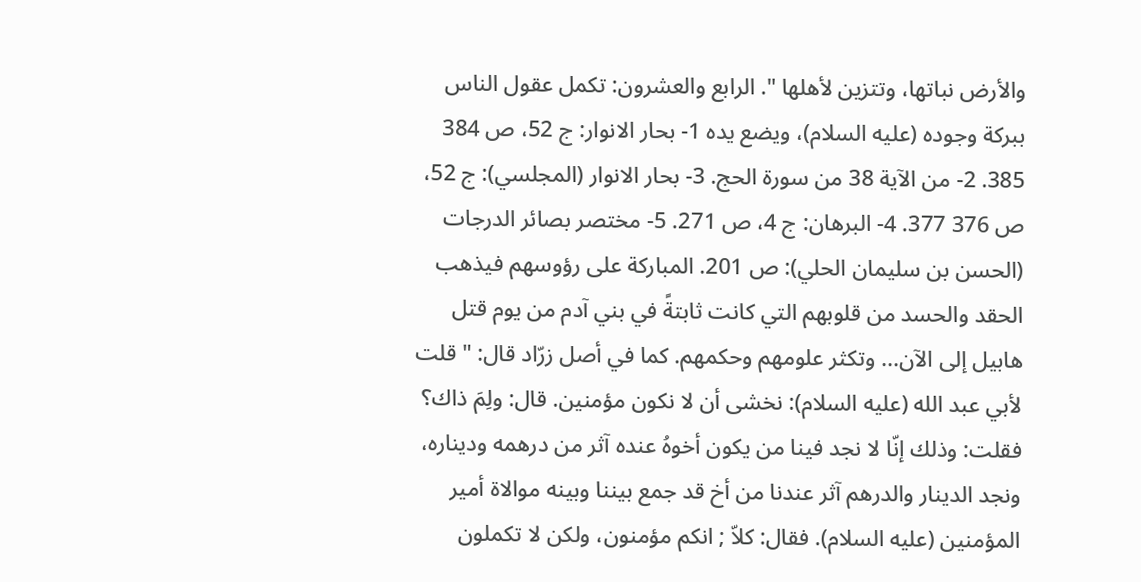والأرض نباتها، وتتزين لأهلها ". الرابع والعشرون: تكمل عقول الناس ببركة وجوده (عليه السلام)، ويضع يده 1- بحار الانوار: ج 52، ص 384 385. 2- من الآية 38 من سورة الحج. 3- بحار الانوار (المجلسي): ج 52، ص 376 377. 4- البرهان: ج 4، ص 271. 5- مختصر بصائر الدرجات (الحسن بن سليمان الحلي): ص 201. المباركة على رؤوسهم فيذهب الحقد والحسد من قلوبهم التي كانت ثابتةً في بني آدم من يوم قتل هابيل إلى الآن... وتكثر علومهم وحكمهم. كما في أصل زرّاد قال: " قلت لأبي عبد الله (عليه السلام): نخشى أن لا نكون مؤمنين. قال: ولِمَ ذاك؟ فقلت: وذلك إنّا لا نجد فينا من يكون أخوهُ عنده آثر من درهمه وديناره، ونجد الدينار والدرهم آثر عندنا من أخ قد جمع بيننا وبينه موالاة أمير المؤمنين (عليه السلام). فقال: كلاّ ; انكم مؤمنون، ولكن لا تكملون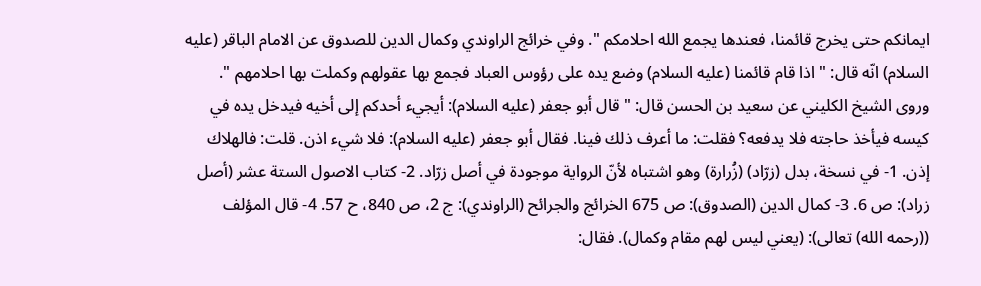ايمانكم حتى يخرج قائمنا، فعندها يجمع الله احلامكم ". وفي خرائج الراوندي وكمال الدين للصدوق عن الامام الباقر (عليه السلام) انّه قال: " اذا قام قائمنا (عليه السلام) وضع يده على رؤوس العباد فجمع بها عقولهم وكملت بها احلامهم ". وروى الشيخ الكليني عن سعيد بن الحسن قال: " قال أبو جعفر (عليه السلام): أيجيء أحدكم إلى أخيه فيدخل يده في كيسه فيأخذ حاجته فلا يدفعه؟ فقلت: ما أعرف ذلك فينا. فقال أبو جعفر (عليه السلام): فلا شيء اذن. قلت: فالهلاك إذن. 1- في نسخة، بدل (زرّاد) (زُرارة) وهو اشتباه لأنّ الرواية موجودة في أصل زرّاد. 2- كتاب الاصول الستة عشر (أصل زراد): ص 6. 3- كمال الدين (الصدوق): ص 675 الخرائج والجرائح (الراوندي): ج 2، ص 840، ح 57. 4- قال المؤلف ((رحمه الله) تعالى): (يعني ليس لهم مقام وكمال). فقال: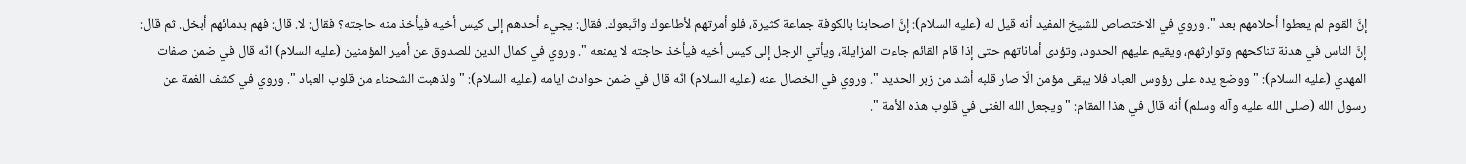إنَّ القوم لم يعطوا أحلامهم بعد ". وروي في الاختصاص للشيخ المفيد أنه قيل له (عليه السلام): إنَّ اصحابنا بالكوفة جماعة كثيرة، فلو أمرتهم لأطاعوك واتّبعوك. فقال: يجيء أحدهم إلى كيس أخيه فيأخذ منه حاجته؟ فقال: لا. قال: فهم بدمائهم أبخل. ثم قال: إنَّ الناس في هدنة تناكحهم وتوارثهم، ويقيم عليهم الحدود، وتؤدى أماناتهم حتى إذا قام القائم جاءت المزايلة، ويأتي الرجل إلى كيس أخيه فيأخذ حاجته لا يمنعه ". وروي في كمال الدين للصدوق عن أمير المؤمنين (عليه السلام) انّه قال في ضمن صفات المهدي (عليه السلام): " ووضع يده على رؤوس العباد فلا يبقى مؤمن الّا صار قلبه أشد من زبر الحديد ". وروي في الخصال عنه (عليه السلام) انّه قال في ضمن حوادث ايامه (عليه السلام): " ولذهبت الشحناء من قلوب العباد ". وروي في كشف الغمة عن رسول الله (صلى الله عليه وآله وسلم) أنه قال في هذا المقام: " ويجعل الله الغنى في قلوب هذه الأمة ".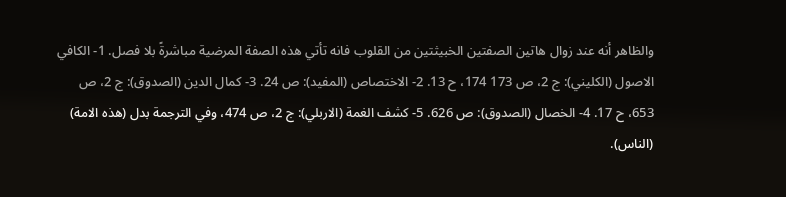والظاهر أنه عند زوال هاتين الصفتين الخبيثتين من القلوب فانه تأتي هذه الصفة المرضية مباشرةً بلا فصل. 1- الكافي الاصول (الكليني): ج 2، ص 173 174، ح 13. 2- الاختصاص (المفيد): ص 24. 3- كمال الدين (الصدوق): ج 2، ص 653، ح 17. 4- الخصال (الصدوق): ص 626. 5- كشف الغمة (الاربلي): ج 2، ص 474، وفي الترجمة بدل (هذه الامة) (الناس).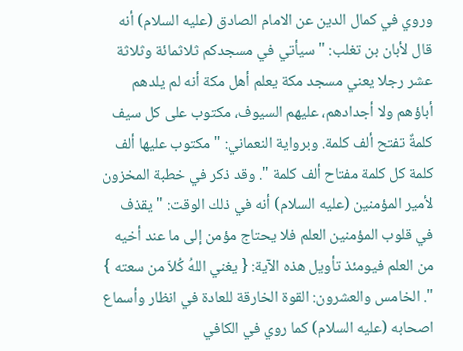وروي في كمال الدين عن الامام الصادق (عليه السلام) أنه قال لأبان بن تغلب: " سيأتي في مسجدكم ثلاثمائة وثلاثة عشر رجلا يعني مسجد مكة يعلم أهل مكة أنه لم يلدهم أباؤهم ولا أجدادهم، عليهم السيوف، مكتوب على كل سيف كلمةٌ تفتح ألف كلمة. وبرواية النعماني: " مكتوب عليها ألف كلمة كل كلمة مفتاح ألف كلمة ". وقد ذكر في خطبة المخزون لأمير المؤمنين (عليه السلام) أنه في ذلك الوقت: " يقذف في قلوب المؤمنين العلم فلا يحتاج مؤمن إلى ما عند أخيه من العلم فيومئذ تأويل هذه الآية: { يغني اللهُ كُلاّ من سعته } ". الخامس والعشرون: القوة الخارقة للعادة في انظار وأسماع اصحابه (عليه السلام) كما روي في الكافي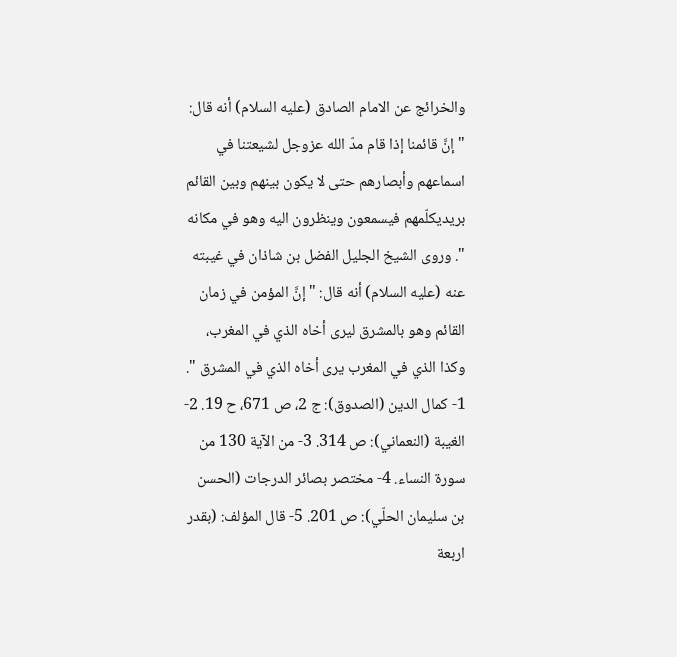والخرائج عن الامام الصادق (عليه السلام) أنه قال: " إنَّ قائمنا إذا قام مدّ الله عزوجل لشيعتنا في اسماعهم وأبصارهم حتى لا يكون بينهم وبين القائم بريديكلّمهم فيسمعون وينظرون اليه وهو في مكانه ". وروى الشيخ الجليل الفضل بن شاذان في غيبته عنه (عليه السلام) أنه قال: " إنَّ المؤمن في زمان القائم وهو بالمشرق ليرى أخاه الذي في المغرب، وكذا الذي في المغرب يرى أخاه الذي في المشرق ". 1- كمال الدين (الصدوق): ج 2، ص 671، ح 19. 2- الغيبة (النعماني): ص 314. 3- من الآية 130 من سورة النساء. 4- مختصر بصائر الدرجات (الحسن بن سليمان الحلّي): ص 201. 5- قال المؤلف: (بقدر اربعة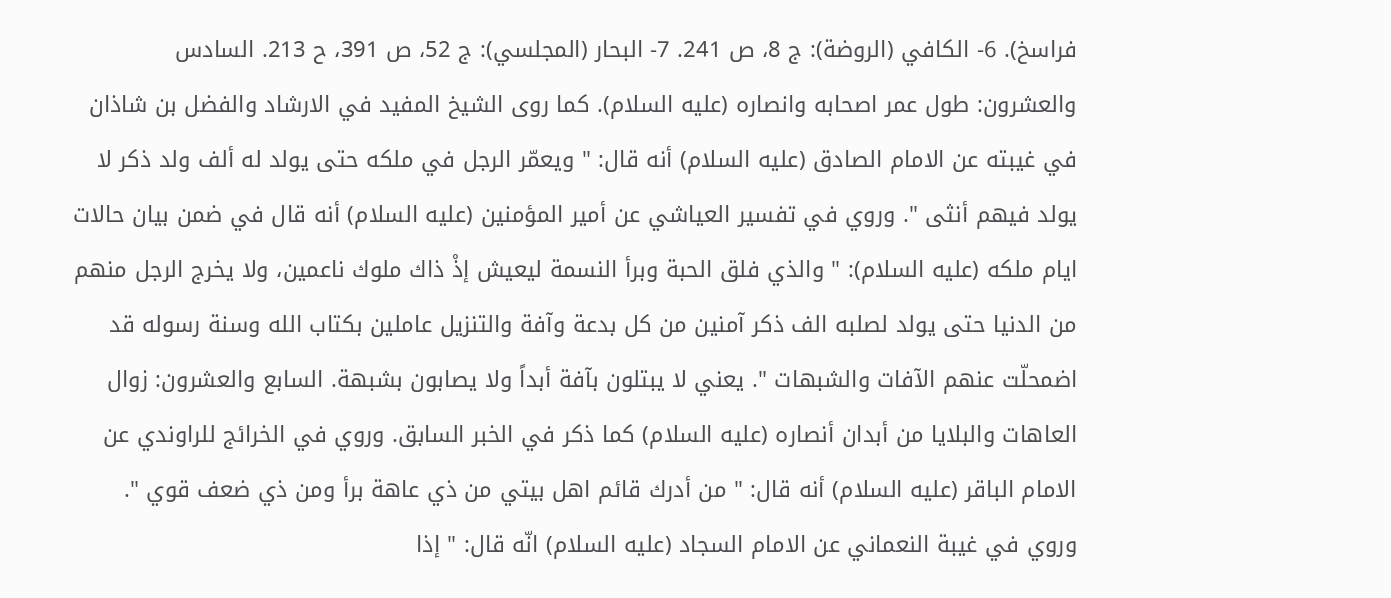فراسخ). 6- الكافي (الروضة): ج 8، ص 241. 7- البحار (المجلسي): ج 52، ص 391، ح 213. السادس والعشرون: طول عمر اصحابه وانصاره (عليه السلام). كما روى الشيخ المفيد في الارشاد والفضل بن شاذان في غيبته عن الامام الصادق (عليه السلام) أنه قال: " ويعمّر الرجل في ملكه حتى يولد له ألف ولد ذكر لا يولد فيهم أنثى ". وروي في تفسير العياشي عن أمير المؤمنين (عليه السلام) أنه قال في ضمن بيان حالات ايام ملكه (عليه السلام): " والذي فلق الحبة وبرأ النسمة ليعيش إذْ ذاك ملوك ناعمين، ولا يخرج الرجل منهم من الدنيا حتى يولد لصلبه الف ذكر آمنين من كل بدعة وآفة والتنزيل عاملين بكتاب الله وسنة رسوله قد اضمحلّت عنهم الآفات والشبهات ". يعني لا يبتلون بآفة أبداً ولا يصابون بشبهة. السابع والعشرون: زوال العاهات والبلايا من أبدان أنصاره (عليه السلام) كما ذكر في الخبر السابق. وروي في الخرائج للراوندي عن الامام الباقر (عليه السلام) أنه قال: " من أدرك قائم اهل بيتي من ذي عاهة برأ ومن ذي ضعف قوي ". وروي في غيبة النعماني عن الامام السجاد (عليه السلام) انّه قال: " إذا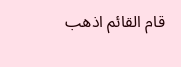قام القائم اذهب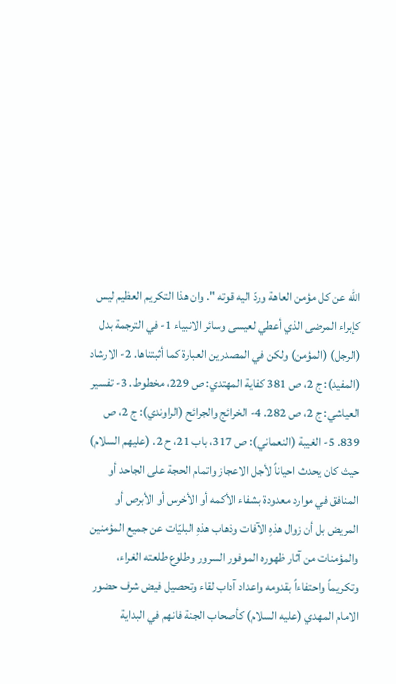الله عن كل مؤمن العاهة وردّ اليه قوته ". وان هذا التكريم العظيم ليس كإبراء المرضى الذي أعطي لعيسى وسائر الانبياء 1- في الترجمة بدل (الرجل) (المؤمن) ولكن في المصدرين العبارة كما أثبتناها. 2- الارشاد (المفيد): ج 2، ص 381 كفاية المهتدي: ص 229، مخطوط. 3- تفسير العياشي: ج 2، ص 282. 4- الخرائج والجرائح (الراوندي): ج 2، ص 839. 5- الغيبة (النعماني): ص 317، باب 21، ح 2. (عليهم السلام) حيث كان يحدث احياناً لأجل الاعجاز واتمام الحجة على الجاحد أو المنافق في موارد معدودة بشفاء الأكمه أو الأخرس أو الأبرص أو المريض بل أن زوال هذهِ الآفات وذهاب هذهِ البليّات عن جميع المؤمنين والمؤمنات من آثار ظهوره الموفور السرور وطلوع طلعته الغراء، وتكريماً واحتفاءاً بقدومه واعداد آداب لقاء وتحصيل فيض شرف حضور الامام المهدي (عليه السلام) كأصحاب الجنة فانهم في البداية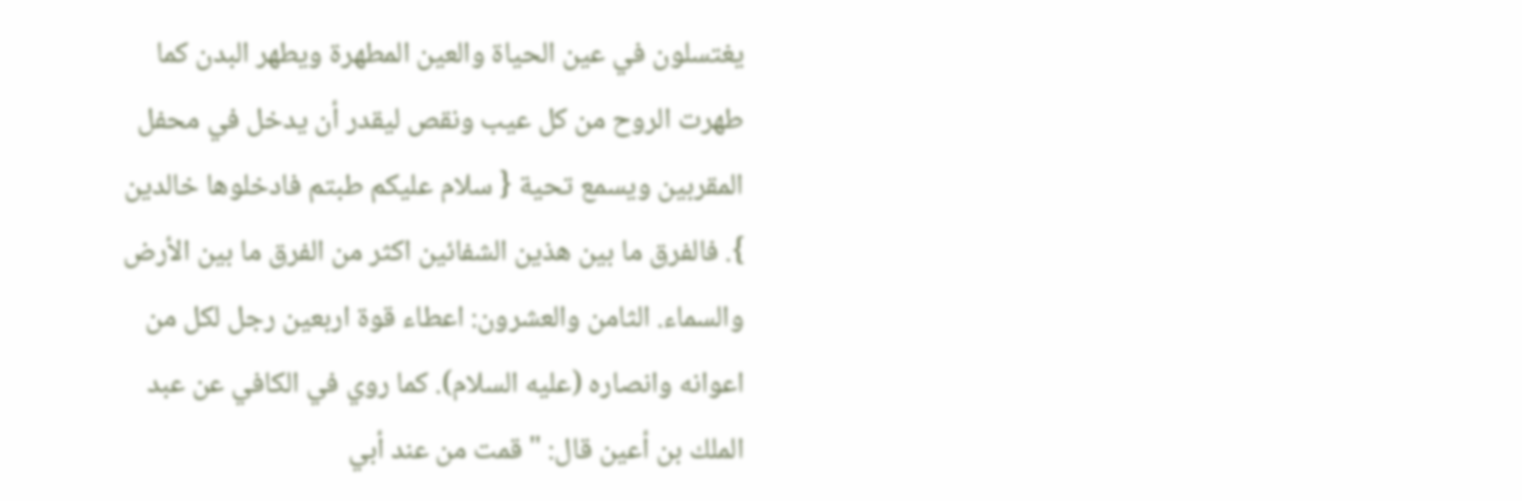يغتسلون في عين الحياة والعين المطهرة ويطهر البدن كما طهرت الروح من كل عيب ونقص ليقدر أن يدخل في محفل المقربين ويسمع تحية { سلام عليكم طبتم فادخلوها خالدين }. فالفرق ما بين هذين الشفائين اكثر من الفرق ما بين الأرض والسماء. الثامن والعشرون: اعطاء قوة اربعين رجل لكل من اعوانه وانصاره (عليه السلام). كما روي في الكافي عن عبد الملك بن أعين قال: " قمت من عند أبي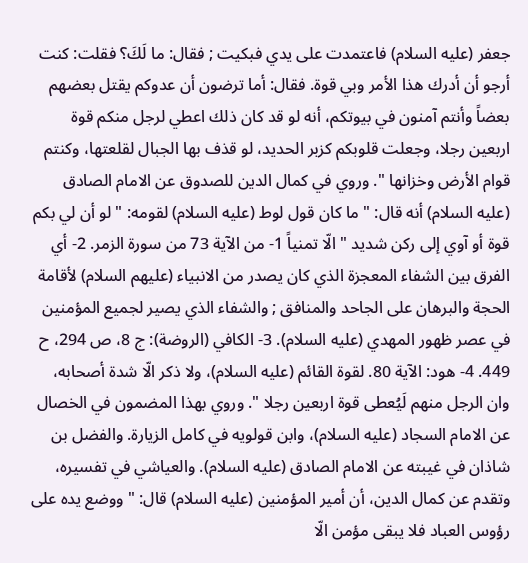جعفر (عليه السلام) فاعتمدت على يدي فبكيت ; فقال: ما لَكَ؟ فقلت: كنت أرجو أن أدرك هذا الأمر وبي قوة. فقال: أما ترضون أن عدوكم يقتل بعضهم بعضاً وأنتم آمنون في بيوتكم، أنه لو قد كان ذلك اعطي لرجل منكم قوة اربعين رجلا، وجعلت قلوبكم كزبر الحديد، لو قذف بها الجبال لقلعتها، وكنتم قوام الأرض وخزانها ". وروي في كمال الدين للصدوق عن الامام الصادق (عليه السلام) أنه قال: " ما كان قول لوط (عليه السلام) لقومه: " لو أن لي بكم قوة أو آوي إلى ركن شديد " الّا تمنياً 1- من الآية 73 من سورة الزمر. 2- أي الفرق بين الشفاء المعجزة الذي كان يصدر من الانبياء (عليهم السلام) لأقامة الحجة والبرهان على الجاحد والمنافق ; والشفاء الذي يصير لجميع المؤمنين في عصر ظهور المهدي (عليه السلام). 3- الكافي (الروضة): ج 8، ص 294، ح 449. 4- هود: الآية 80. لقوة القائم (عليه السلام)، ولا ذكر الّا شدة أصحابه، وان الرجل منهم لَيُعطى قوة اربعين رجلا ". وروي بهذا المضمون في الخصال عن الامام السجاد (عليه السلام)، وابن قولويه في كامل الزيارة. والفضل بن شاذان في غيبته عن الامام الصادق (عليه السلام). والعياشي في تفسيره، وتقدم عن كمال الدين، أن أمير المؤمنين (عليه السلام) قال: " ووضع يده على رؤوس العباد فلا يبقى مؤمن الّا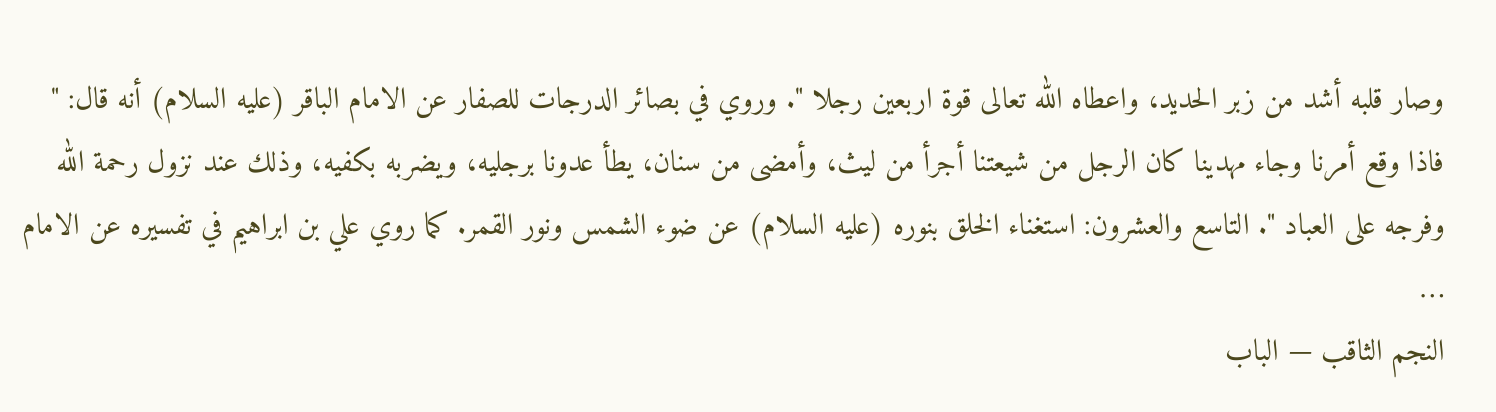وصار قلبه أشد من زبر الحديد، واعطاه الله تعالى قوة اربعين رجلا ". وروي في بصائر الدرجات للصفار عن الامام الباقر (عليه السلام) أنه قال: " فاذا وقع أمرنا وجاء مهدينا كان الرجل من شيعتنا أجرأ من ليث، وأمضى من سنان، يطأ عدونا برجليه، ويضربه بكفيه، وذلك عند نزول رحمة الله وفرجه على العباد ". التاسع والعشرون: استغناء الخلق بنوره (عليه السلام) عن ضوء الشمس ونور القمر. كما روي علي بن ابراهيم في تفسيره عن الامام …
النجم الثاقب — الباب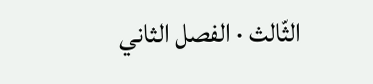الثّالث · الفصل الثاني